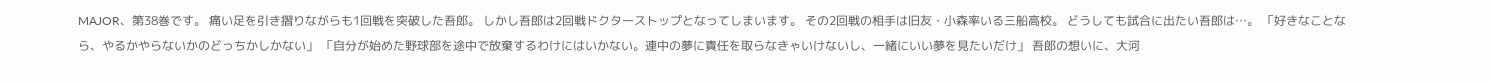MAJOR、第38巻です。 痛い足を引き摺りながらも1回戦を突破した吾郎。 しかし吾郎は2回戦ドクターストップとなってしまいます。 その2回戦の相手は旧友・小森率いる三船高校。 どうしても試合に出たい吾郎は…。 「好きなことなら、やるかやらないかのどっちかしかない」 「自分が始めた野球部を途中で放棄するわけにはいかない。連中の夢に責任を取らなきゃいけないし、一緒にいい夢を見たいだけ」 吾郎の想いに、大河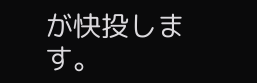が快投します。